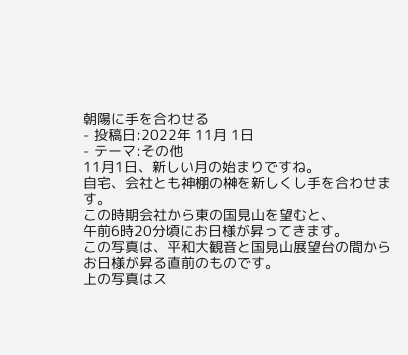朝陽に手を合わせる
- 投稿日:2022年 11月 1日
- テーマ:その他
11月1日、新しい月の始まりですね。
自宅、会社とも神棚の榊を新しくし手を合わせます。
この時期会社から東の国見山を望むと、
午前6時20分頃にお日様が昇ってきます。
この写真は、平和大観音と国見山展望台の間からお日様が昇る直前のものです。
上の写真はス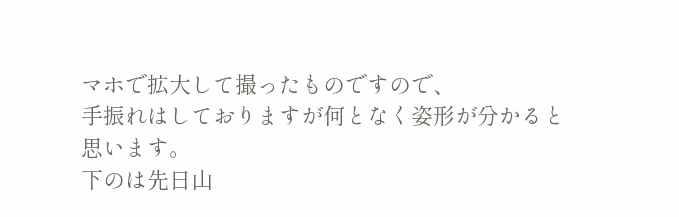マホで拡大して撮ったものですので、
手振れはしておりますが何となく姿形が分かると思います。
下のは先日山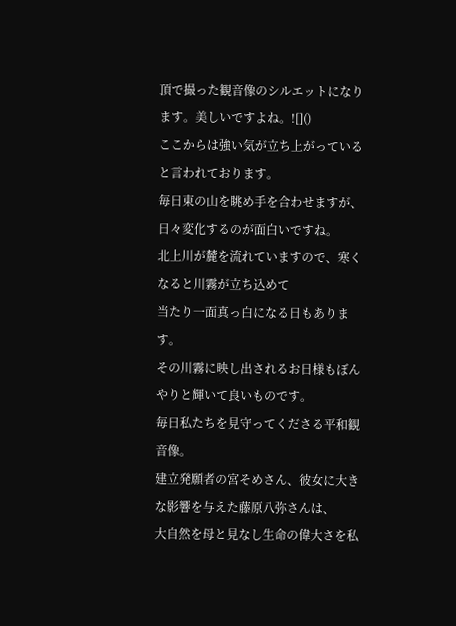頂で撮った観音像のシルエットになります。美しいですよね。![]()
ここからは強い気が立ち上がっていると言われております。
毎日東の山を眺め手を合わせますが、日々変化するのが面白いですね。
北上川が麓を流れていますので、寒くなると川霧が立ち込めて
当たり一面真っ白になる日もあります。
その川霧に映し出されるお日様もぼんやりと輝いて良いものです。
毎日私たちを見守ってくださる平和観音像。
建立発願者の宮そめさん、彼女に大きな影響を与えた藤原八弥さんは、
大自然を母と見なし生命の偉大さを私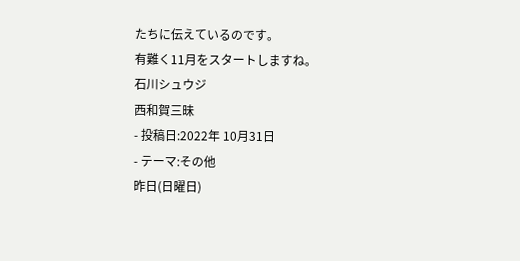たちに伝えているのです。
有難く11月をスタートしますね。
石川シュウジ
西和賀三昧
- 投稿日:2022年 10月31日
- テーマ:その他
昨日(日曜日)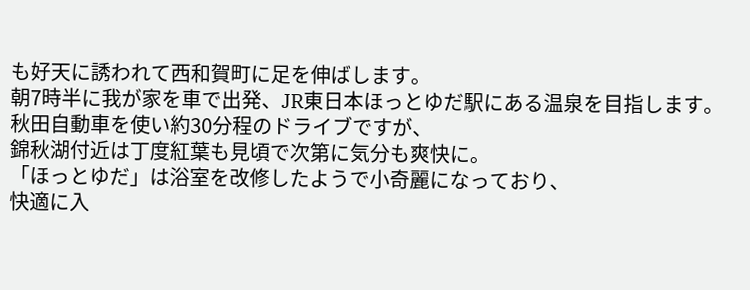も好天に誘われて西和賀町に足を伸ばします。
朝7時半に我が家を車で出発、JR東日本ほっとゆだ駅にある温泉を目指します。
秋田自動車を使い約30分程のドライブですが、
錦秋湖付近は丁度紅葉も見頃で次第に気分も爽快に。
「ほっとゆだ」は浴室を改修したようで小奇麗になっており、
快適に入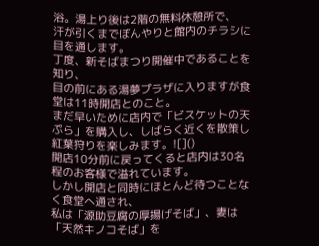浴。湯上り後は2階の無料休憩所で、
汗が引くまでぼんやりと館内のチラシに目を通します。
丁度、新そばまつり開催中であることを知り、
目の前にある湯夢プラザに入りますが食堂は11時開店とのこと。
まだ早いために店内で「ビスケットの天ぷら」を購入し、しばらく近くを散策し紅葉狩りを楽しみます。![]()
開店10分前に戻ってくると店内は30名程のお客様で溢れています。
しかし開店と同時にほとんど待つことなく食堂へ通され、
私は「源助豆腐の厚揚げそば」、妻は「天然キノコそば」を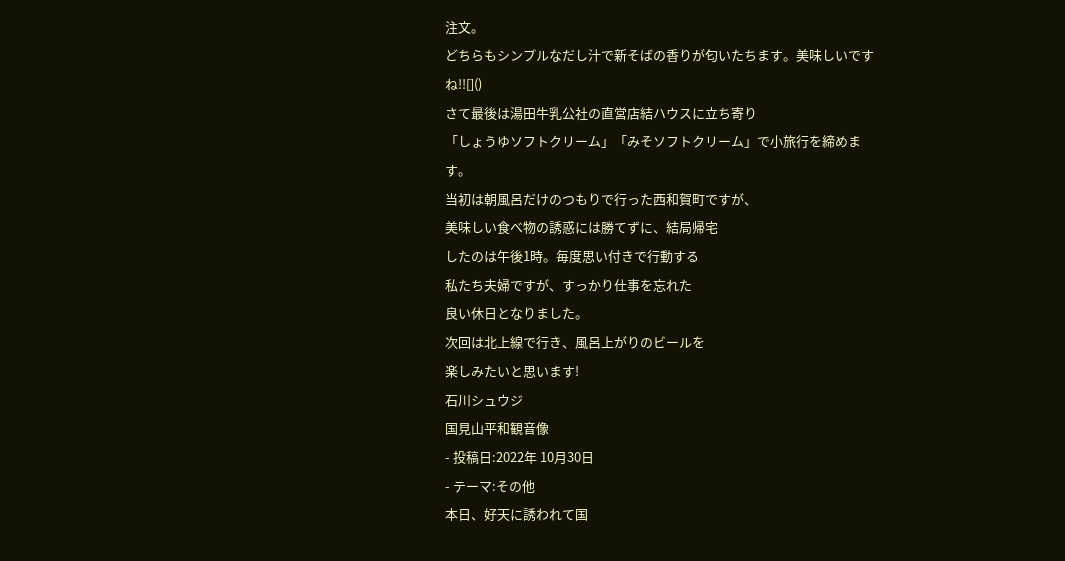注文。
どちらもシンプルなだし汁で新そばの香りが匂いたちます。美味しいですね!![]()
さて最後は湯田牛乳公社の直営店結ハウスに立ち寄り
「しょうゆソフトクリーム」「みそソフトクリーム」で小旅行を締めます。
当初は朝風呂だけのつもりで行った西和賀町ですが、
美味しい食べ物の誘惑には勝てずに、結局帰宅
したのは午後1時。毎度思い付きで行動する
私たち夫婦ですが、すっかり仕事を忘れた
良い休日となりました。
次回は北上線で行き、風呂上がりのビールを
楽しみたいと思います!
石川シュウジ
国見山平和観音像
- 投稿日:2022年 10月30日
- テーマ:その他
本日、好天に誘われて国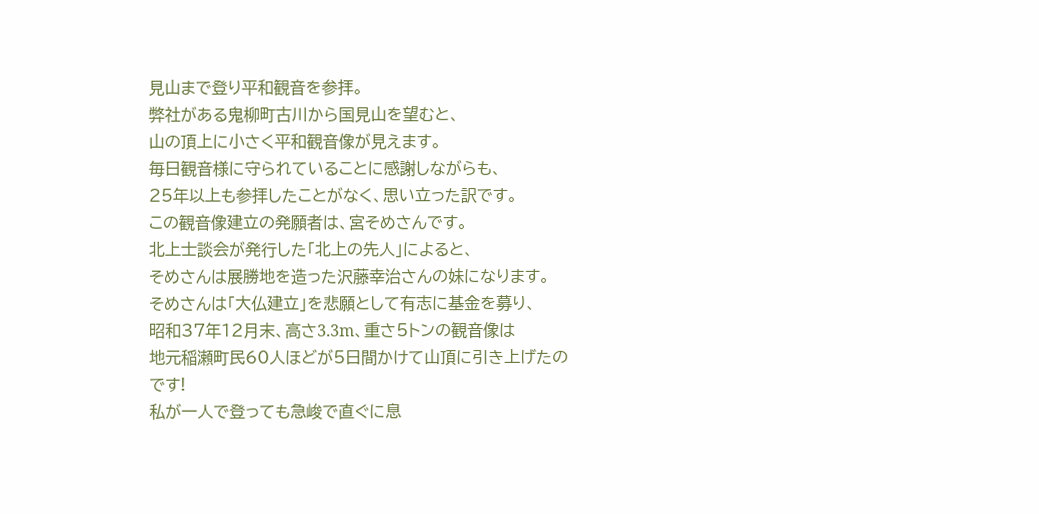見山まで登り平和観音を参拝。
弊社がある鬼柳町古川から国見山を望むと、
山の頂上に小さく平和観音像が見えます。
毎日観音様に守られていることに感謝しながらも、
25年以上も参拝したことがなく、思い立った訳です。
この観音像建立の発願者は、宮そめさんです。
北上士談会が発行した「北上の先人」によると、
そめさんは展勝地を造った沢藤幸治さんの妹になります。
そめさんは「大仏建立」を悲願として有志に基金を募り、
昭和37年12月末、高さ3.3m、重さ5トンの観音像は
地元稲瀬町民60人ほどが5日間かけて山頂に引き上げたのです!
私が一人で登っても急峻で直ぐに息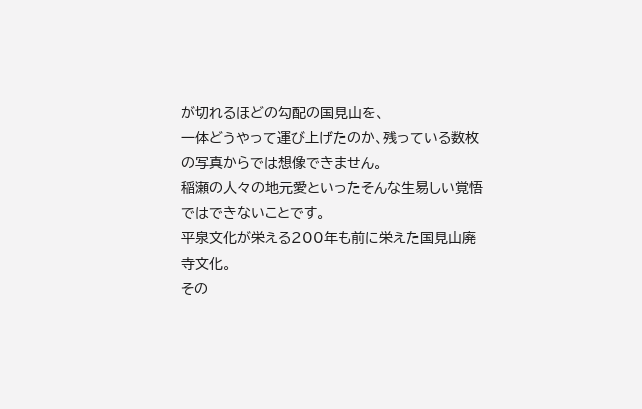が切れるほどの勾配の国見山を、
一体どうやって運び上げたのか、残っている数枚の写真からでは想像できません。
稲瀬の人々の地元愛といったそんな生易しい覚悟ではできないことです。
平泉文化が栄える200年も前に栄えた国見山廃寺文化。
その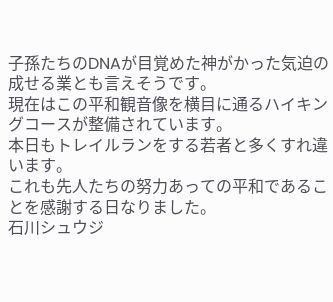子孫たちのDNAが目覚めた神がかった気迫の成せる業とも言えそうです。
現在はこの平和観音像を横目に通るハイキングコースが整備されています。
本日もトレイルランをする若者と多くすれ違います。
これも先人たちの努力あっての平和であることを感謝する日なりました。
石川シュウジ